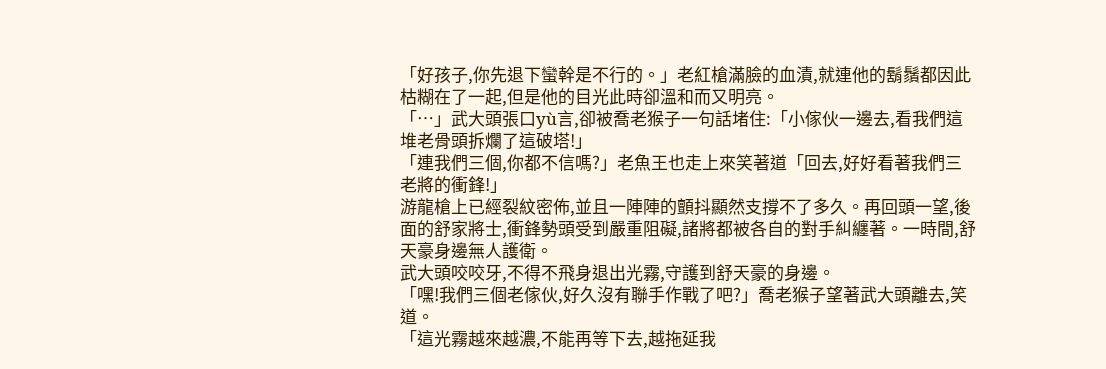「好孩子,你先退下蠻幹是不行的。」老紅槍滿臉的血漬,就連他的鬍鬚都因此枯糊在了一起,但是他的目光此時卻溫和而又明亮。
「…」武大頭張口yù言,卻被喬老猴子一句話堵住:「小傢伙一邊去,看我們這堆老骨頭拆爛了這破塔!」
「連我們三個,你都不信嗎?」老魚王也走上來笑著道「回去,好好看著我們三老將的衝鋒!」
游龍槍上已經裂紋密佈,並且一陣陣的顫抖顯然支撐不了多久。再回頭一望,後面的舒家將士,衝鋒勢頭受到嚴重阻礙,諸將都被各自的對手糾纏著。一時間,舒天豪身邊無人護衛。
武大頭咬咬牙,不得不飛身退出光霧,守護到舒天豪的身邊。
「嘿!我們三個老傢伙,好久沒有聯手作戰了吧?」喬老猴子望著武大頭離去,笑道。
「這光霧越來越濃,不能再等下去,越拖延我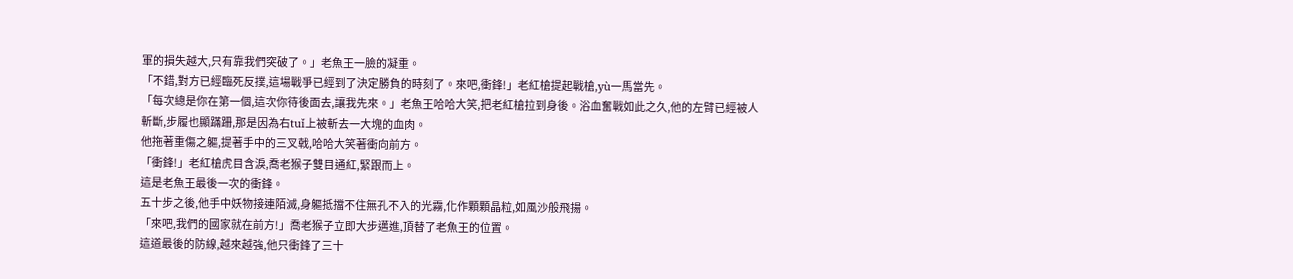軍的損失越大,只有靠我們突破了。」老魚王一臉的凝重。
「不錯,對方已經臨死反撲,這場戰爭已經到了決定勝負的時刻了。來吧,衝鋒!」老紅槍提起戰槍,yù一馬當先。
「每次總是你在第一個,這次你待後面去,讓我先來。」老魚王哈哈大笑,把老紅槍拉到身後。浴血奮戰如此之久,他的左臂已經被人斬斷,步履也顯蹣跚,那是因為右tuǐ上被斬去一大塊的血肉。
他拖著重傷之軀,提著手中的三叉戟,哈哈大笑著衝向前方。
「衝鋒!」老紅槍虎目含淚,喬老猴子雙目通紅,緊跟而上。
這是老魚王最後一次的衝鋒。
五十步之後,他手中妖物接連陌滅,身軀抵擋不住無孔不入的光霧,化作顆顆晶粒,如風沙般飛揚。
「來吧,我們的國家就在前方!」喬老猴子立即大步邁進,頂替了老魚王的位置。
這道最後的防線,越來越強,他只衝鋒了三十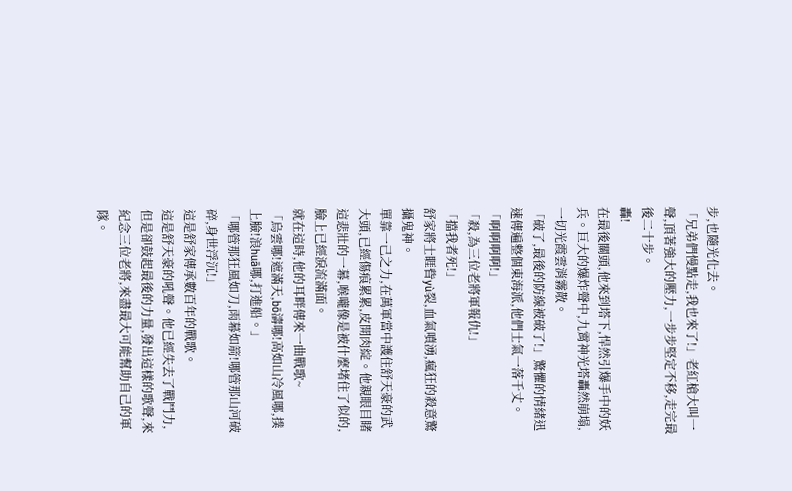步,也隨光化去。
「兄弟們慢點走,我也來了!」老紅槍大叫一聲,頂著強大的壓力,一步步堅定不移,走完最後二十步。
轟!
在最後關頭,他來到塔下,悍然引爆手中的妖兵。巨大的爆炸聲中,九霄神光塔轟然崩塌,一切光霞雲消霧散。
「破了,最後的防線被破了!」驚懼的情緒迅速傳遍整個東海派,他們士氣一落千丈。
「啊啊啊啊!」
「殺,為三位老將軍報仇!」
「擋我者死!」
舒家將士睚眥yù裂,血氣噴湧,瘋狂的殺意驚攝鬼神。
單靠一己之力,在萬軍當中護住舒天豪的武大頭,已經傷痕累累,皮開肉綻。他親眼目睹這悲壯的一幕,喉嚨像是被什麼堵住了似的,
臉上已經淚流滿面。
就在這時,他的耳畔傳來一曲戰歌~
「烏雲哪!遮滿天,bō濤哪!高如山冷風哪,撲上臉!浪huā哪,打進船。」
「哪管那狂風如刀,雨幕如箭!哪管那山河破碎,身世浮沉!」
這是舒家傳承數百年的戰歌。
這是舒天豪的吼聲。他已經失去了戰鬥力,但是卻鼓起最後的力量,發出這樣的歌聲,來紀念三位老將,來盡最大可能幫助自己的軍隊。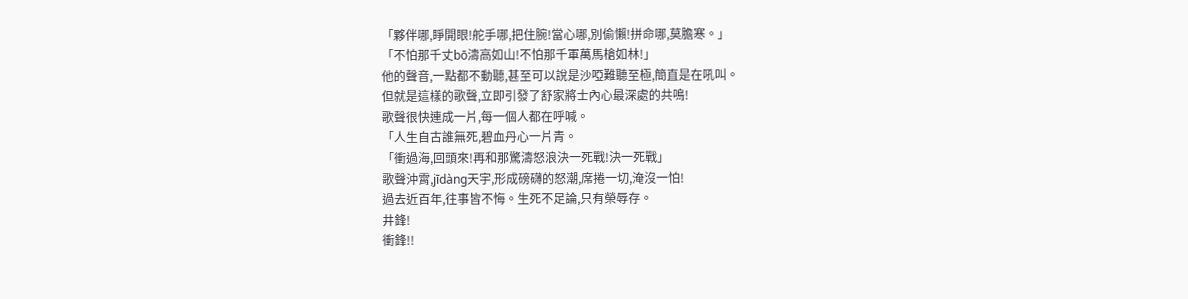「夥伴哪,睜開眼!舵手哪,把住腕!當心哪,別偷懶!拼命哪,莫膽寒。」
「不怕那千丈bō濤高如山!不怕那千軍萬馬槍如林!」
他的聲音,一點都不動聽,甚至可以說是沙啞難聽至極,簡直是在吼叫。
但就是這樣的歌聲,立即引發了舒家將士內心最深處的共鳴!
歌聲很快連成一片,每一個人都在呼喊。
「人生自古誰無死,碧血丹心一片青。
「衝過海,回頭來!再和那驚濤怒浪決一死戰!決一死戰」
歌聲沖霄,jīdàng天宇,形成磅礴的怒潮,席捲一切,淹沒一怕!
過去近百年,往事皆不悔。生死不足論,只有榮辱存。
井鋒!
衝鋒!!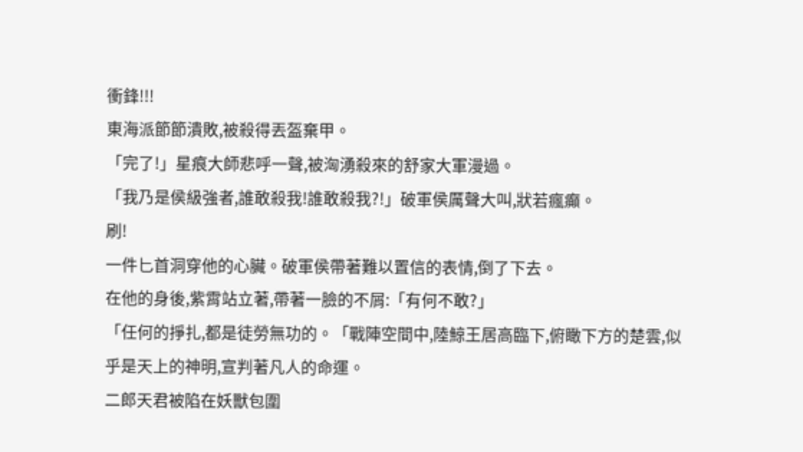衝鋒!!!
東海派節節潰敗,被殺得丟盔棄甲。
「完了!」星痕大師悲呼一聲,被洶湧殺來的舒家大軍漫過。
「我乃是侯級強者,誰敢殺我!誰敢殺我?!」破軍侯厲聲大叫,狀若瘋癲。
刷!
一件匕首洞穿他的心臟。破軍侯帶著難以置信的表情,倒了下去。
在他的身後,紫霄站立著,帶著一臉的不屑:「有何不敢?」
「任何的掙扎,都是徒勞無功的。「戰陣空間中,陸鯨王居高臨下,俯瞰下方的楚雲,似乎是天上的神明,宣判著凡人的命運。
二郎天君被陷在妖獸包圍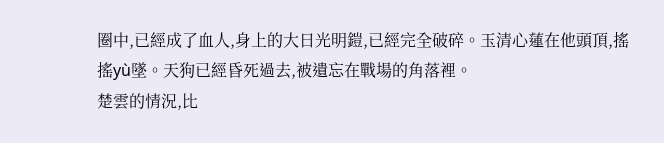圈中,已經成了血人,身上的大日光明鎧,已經完全破碎。玉清心蓮在他頭頂,搖搖yù墜。天狗已經昏死過去,被遺忘在戰場的角落裡。
楚雲的情況,比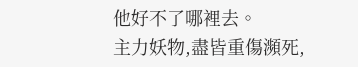他好不了哪裡去。
主力妖物,盡皆重傷瀕死,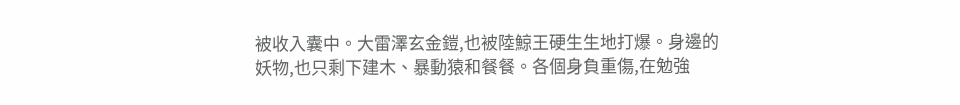被收入囊中。大雷澤玄金鎧,也被陸鯨王硬生生地打爆。身邊的妖物,也只剩下建木、暴動猿和餐餐。各個身負重傷,在勉強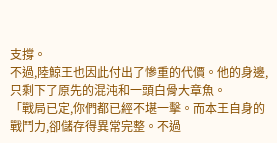支撐。
不過,陸鯨王也因此付出了慘重的代價。他的身邊,只剩下了原先的混沌和一頭白骨大章魚。
「戰局已定,你們都已經不堪一擊。而本王自身的戰鬥力,卻儲存得異常完整。不過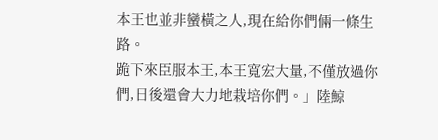本王也並非蠻橫之人,現在給你們倆一條生路。
跪下來臣服本王,本王寬宏大量,不僅放過你們,日後還會大力地栽培你們。」陸鯨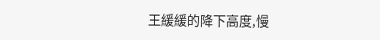王緩緩的降下高度,慢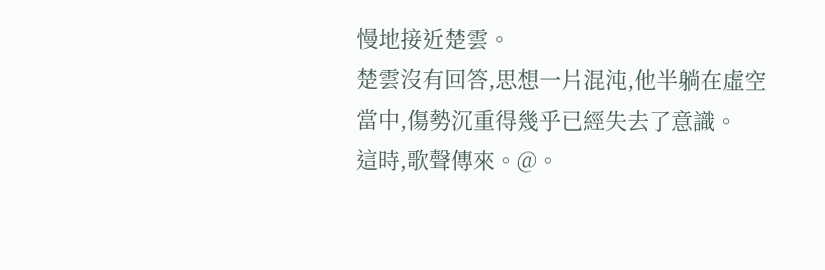慢地接近楚雲。
楚雲沒有回答,思想一片混沌,他半躺在虛空當中,傷勢沉重得幾乎已經失去了意識。
這時,歌聲傳來。@。